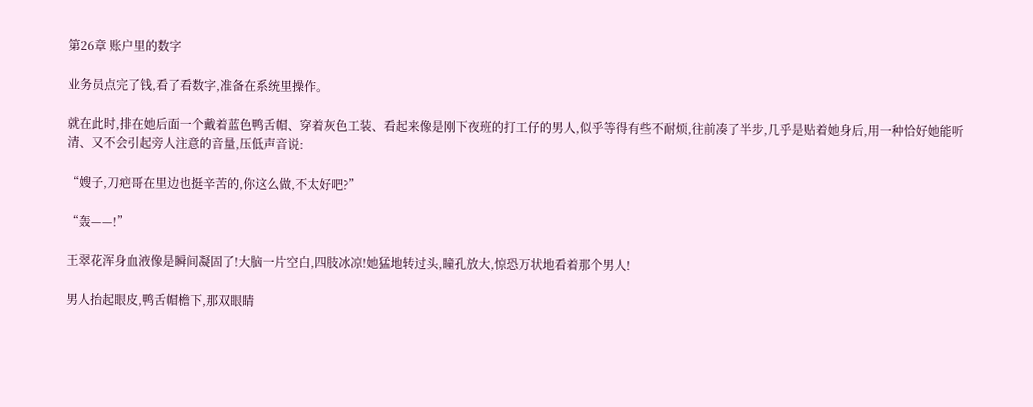第26章 账户里的数字

业务员点完了钱,看了看数字,准备在系统里操作。

就在此时,排在她后面一个戴着蓝色鸭舌帽、穿着灰色工装、看起来像是刚下夜班的打工仔的男人,似乎等得有些不耐烦,往前凑了半步,几乎是贴着她身后,用一种恰好她能听清、又不会引起旁人注意的音量,压低声音说:

“嫂子,刀疤哥在里边也挺辛苦的,你这么做,不太好吧?”

“轰——!”

王翠花浑身血液像是瞬间凝固了!大脑一片空白,四肢冰凉!她猛地转过头,瞳孔放大,惊恐万状地看着那个男人!

男人抬起眼皮,鸭舌帽檐下,那双眼睛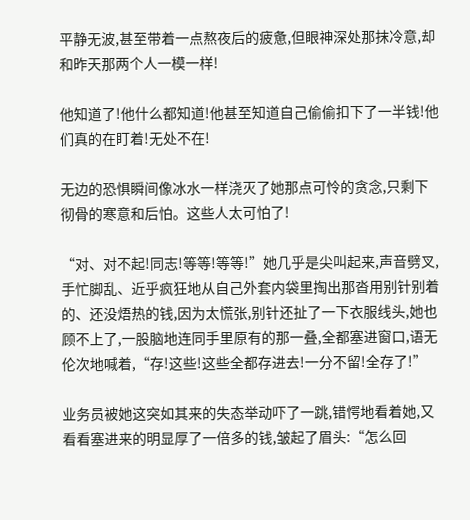平静无波,甚至带着一点熬夜后的疲惫,但眼神深处那抹冷意,却和昨天那两个人一模一样!

他知道了!他什么都知道!他甚至知道自己偷偷扣下了一半钱!他们真的在盯着!无处不在!

无边的恐惧瞬间像冰水一样浇灭了她那点可怜的贪念,只剩下彻骨的寒意和后怕。这些人太可怕了!

“对、对不起!同志!等等!等等!”她几乎是尖叫起来,声音劈叉,手忙脚乱、近乎疯狂地从自己外套内袋里掏出那沓用别针别着的、还没焐热的钱,因为太慌张,别针还扯了一下衣服线头,她也顾不上了,一股脑地连同手里原有的那一叠,全都塞进窗口,语无伦次地喊着,“存!这些!这些全都存进去!一分不留!全存了!”

业务员被她这突如其来的失态举动吓了一跳,错愕地看着她,又看看塞进来的明显厚了一倍多的钱,皱起了眉头:“怎么回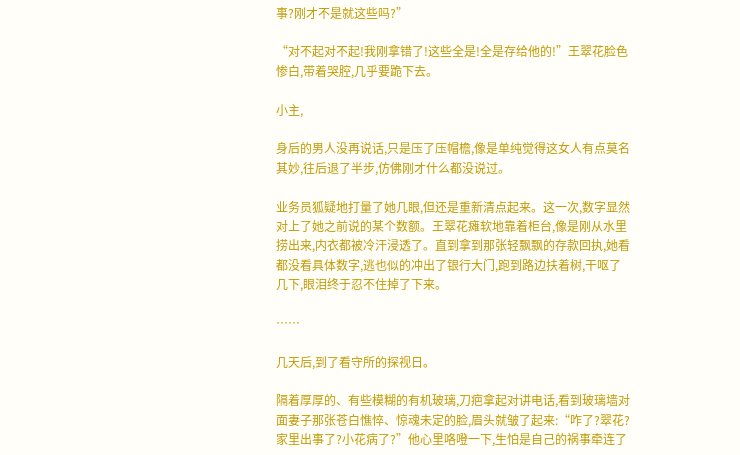事?刚才不是就这些吗?”

“对不起对不起!我刚拿错了!这些全是!全是存给他的!”王翠花脸色惨白,带着哭腔,几乎要跪下去。

小主,

身后的男人没再说话,只是压了压帽檐,像是单纯觉得这女人有点莫名其妙,往后退了半步,仿佛刚才什么都没说过。

业务员狐疑地打量了她几眼,但还是重新清点起来。这一次,数字显然对上了她之前说的某个数额。王翠花瘫软地靠着柜台,像是刚从水里捞出来,内衣都被冷汗浸透了。直到拿到那张轻飘飘的存款回执,她看都没看具体数字,逃也似的冲出了银行大门,跑到路边扶着树,干呕了几下,眼泪终于忍不住掉了下来。

……

几天后,到了看守所的探视日。

隔着厚厚的、有些模糊的有机玻璃,刀疤拿起对讲电话,看到玻璃墙对面妻子那张苍白憔悴、惊魂未定的脸,眉头就皱了起来:“咋了?翠花?家里出事了?小花病了?”他心里咯噔一下,生怕是自己的祸事牵连了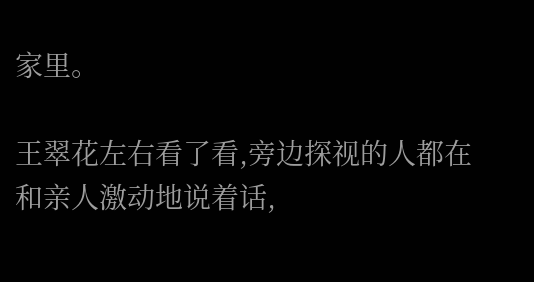家里。

王翠花左右看了看,旁边探视的人都在和亲人激动地说着话,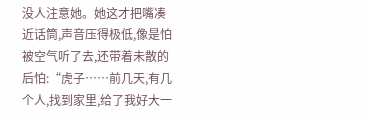没人注意她。她这才把嘴凑近话筒,声音压得极低,像是怕被空气听了去,还带着未散的后怕:“虎子……前几天,有几个人,找到家里,给了我好大一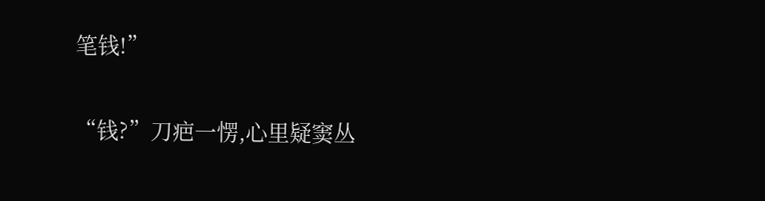笔钱!”

“钱?”刀疤一愣,心里疑窦丛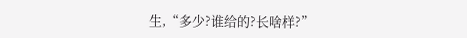生,“多少?谁给的?长啥样?”